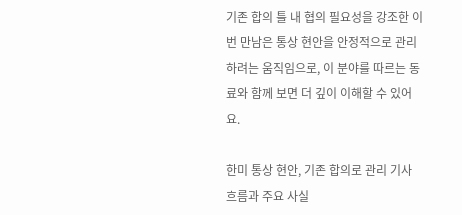기존 합의 틀 내 협의 필요성을 강조한 이번 만남은 통상 현안을 안정적으로 관리하려는 움직임으로, 이 분야를 따르는 동료와 함께 보면 더 깊이 이해할 수 있어요.

한미 통상 현안, 기존 합의로 관리 기사 흐름과 주요 사실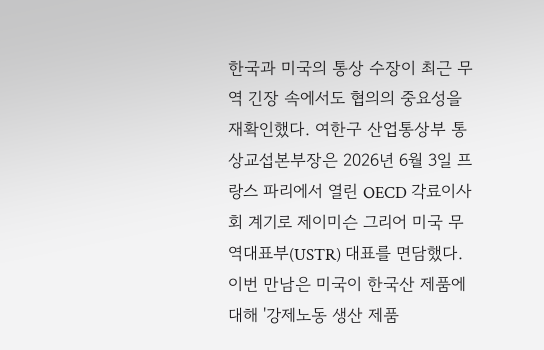한국과 미국의 통상 수장이 최근 무역 긴장 속에서도 협의의 중요성을 재확인했다. 여한구 산업통상부 통상교섭본부장은 2026년 6월 3일 프랑스 파리에서 열린 OECD 각료이사회 계기로 제이미슨 그리어 미국 무역대표부(USTR) 대표를 면담했다. 이번 만남은 미국이 한국산 제품에 대해 '강제노동 생산 제품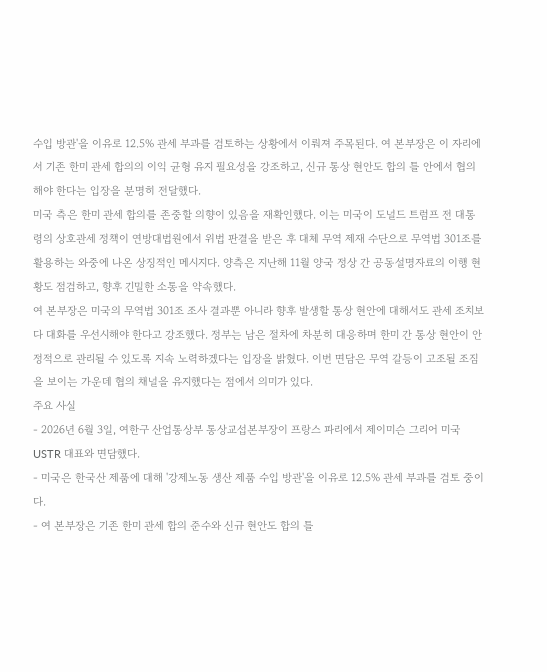수입 방관'을 이유로 12.5% 관세 부과를 검토하는 상황에서 이뤄져 주목된다. 여 본부장은 이 자리에서 기존 한미 관세 합의의 이익 균형 유지 필요성을 강조하고, 신규 통상 현안도 합의 틀 안에서 협의해야 한다는 입장을 분명히 전달했다.
미국 측은 한미 관세 합의를 존중할 의향이 있음을 재확인했다. 이는 미국이 도널드 트럼프 전 대통령의 상호관세 정책이 연방대법원에서 위법 판결을 받은 후 대체 무역 제재 수단으로 무역법 301조를 활용하는 와중에 나온 상징적인 메시지다. 양측은 지난해 11월 양국 정상 간 공동설명자료의 이행 현황도 점검하고, 향후 긴밀한 소통을 약속했다.
여 본부장은 미국의 무역법 301조 조사 결과뿐 아니라 향후 발생할 통상 현안에 대해서도 관세 조치보다 대화를 우선시해야 한다고 강조했다. 정부는 남은 절차에 차분히 대응하며 한미 간 통상 현안이 안정적으로 관리될 수 있도록 지속 노력하겠다는 입장을 밝혔다. 이번 면담은 무역 갈등이 고조될 조짐을 보이는 가운데 협의 채널을 유지했다는 점에서 의미가 있다.
주요 사실
- 2026년 6월 3일, 여한구 산업통상부 통상교섭본부장이 프랑스 파리에서 제이미슨 그리어 미국 USTR 대표와 면담했다.
- 미국은 한국산 제품에 대해 '강제노동 생산 제품 수입 방관'을 이유로 12.5% 관세 부과를 검토 중이다.
- 여 본부장은 기존 한미 관세 합의 준수와 신규 현안도 합의 틀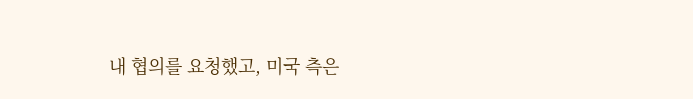내 협의를 요청했고, 미국 측은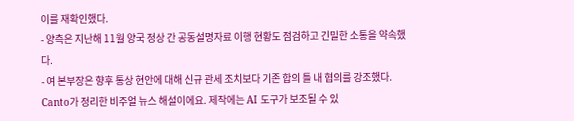이를 재확인했다.
- 양측은 지난해 11월 양국 정상 간 공동설명자료 이행 현황도 점검하고 긴밀한 소통을 약속했다.
- 여 본부장은 향후 통상 현안에 대해 신규 관세 조치보다 기존 합의 틀 내 협의를 강조했다.
Canto가 정리한 비주얼 뉴스 해설이에요. 제작에는 AI 도구가 보조될 수 있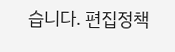습니다. 편집정책